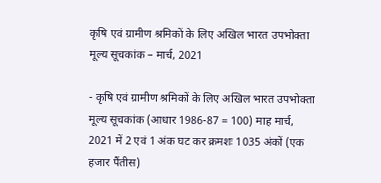कृषि एवं ग्रामीण श्रमिकों के लिए अखिल भारत उपभोक्ता मूल्य सूचकांक – मार्च, 2021

- कृषि एवं ग्रामीण श्रमिकों के लिए अखिल भारत उपभोक्ता मूल्य सूचकांक (आधार 1986-87 = 100) माह मार्च, 2021 में 2 एवं 1 अंक घट कर क्रमशः 1035 अंकों (एक हजार पैंतीस)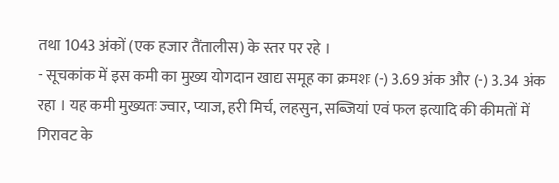तथा 1043 अंकों (एक हजार तैंतालीस) के स्तर पर रहे ।
- सूचकांक में इस कमी का मुख्य योगदान खाद्य समूह का क्रमशः (-) 3.69 अंक और (-) 3.34 अंक रहा । यह कमी मुख्यतः ज्वार, प्याज, हरी मिर्च, लहसुन, सब्जियां एवं फल इत्यादि की कीमतों में गिरावट के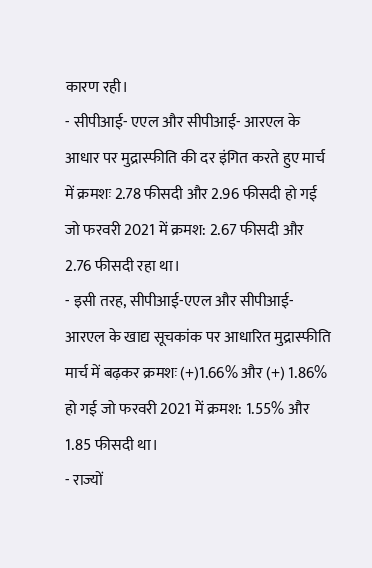कारण रही।
- सीपीआई- एएल और सीपीआई- आरएल के आधार पर मुद्रास्फीति की दर इंगित करते हुए मार्च में क्रमशः 2.78 फीसदी और 2.96 फीसदी हो गई जो फरवरी 2021 में क्रमश: 2.67 फीसदी और 2.76 फीसदी रहा था।
- इसी तरह, सीपीआई-एएल और सीपीआई-आरएल के खाद्य सूचकांक पर आधारित मुद्रास्फीति मार्च में बढ़कर क्रमशः (+)1.66% और (+) 1.86% हो गई जो फरवरी 2021 में क्रमश: 1.55% और 1.85 फीसदी था।
- राज्यों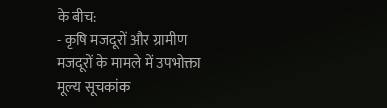के बीच:
- कृषि मजदूरों और ग्रामीण मजदूरों के मामले में उपभोक्ता मूल्य सूचकांक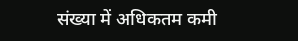संख्या में अधिकतम कमी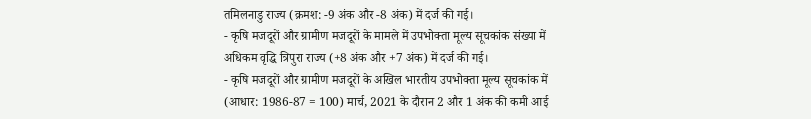तमिलनाडु राज्य (क्रमश: -9 अंक और -8 अंक) में दर्ज की गई।
- कृषि मजदूरों और ग्रामीण मजदूरों के मामले में उपभोक्ता मूल्य सूचकांक संख्या में अधिकम वृद्धि त्रिपुरा राज्य (+8 अंक और +7 अंक) में दर्ज की गई।
- कृषि मजदूरों और ग्रामीण मजदूरों के अखिल भारतीय उपभोक्ता मूल्य सूचकांक में (आधार: 1986-87 = 100) मार्च, 2021 के दौरान 2 और 1 अंक की कमी आई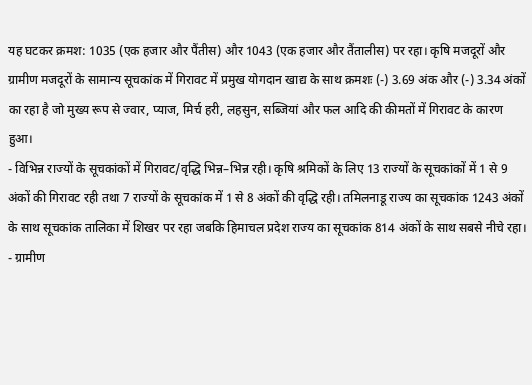यह घटकर क्रमश: 1035 (एक हजार और पैंतीस) और 1043 (एक हजार और तैंतालीस) पर रहा। कृषि मजदूरों और ग्रामीण मजदूरों के सामान्य सूचकांक में गिरावट में प्रमुख योगदान खाद्य के साथ क्रमशः (-) 3.69 अंक और (-) 3.34 अंकों का रहा है जो मुख्य रूप से ज्वार, प्याज, मिर्च हरी, लहसुन, सब्जियां और फल आदि की कीमतों में गिरावट के कारण हुआ।
- विभिन्न राज्यों के सूचकांकों में गिरावट/वृद्धि भिन्न–भिन्न रही। कृषि श्रमिकों के लिए 13 राज्यों के सूचकांकों में 1 से 9 अंकों की गिरावट रही तथा 7 राज्यों के सूचकांक में 1 से 8 अंकों की वृद्धि रही। तमिलनाडू राज्य का सूचकांक 1243 अंकों के साथ सूचकांक तालिका में शिखर पर रहा जबकि हिमाचल प्रदेश राज्य का सूचकांक 814 अंकों के साथ सबसे नीचे रहा।
- ग्रामीण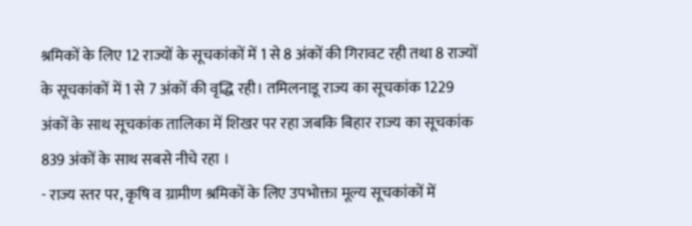श्रमिकों के लिए 12 राज्यों के सूचकांकों में 1 से 8 अंकों की गिरावट रही तथा 8 राज्यों के सूचकांकों में 1 से 7 अंकों की वृद्धि रही। तमिलनाडू राज्य का सूचकांक 1229 अंकों के साथ सूचकांक तालिका में शिखर पर रहा जबकि बिहार राज्य का सूचकांक 839 अंकों के साथ सबसे नीचे रहा ।
- राज्य स्तर पर, कृषि व ग्रामीण श्रमिकों के लिए उपभोक्ता मूल्य सूचकांकों में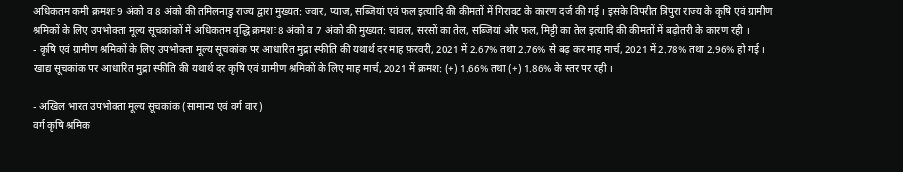अधिकतम कमी क्रमशः 9 अंको व 8 अंको की तमिलनाडु राज्य द्वारा मुख्यत: ज्वार, प्याज, सब्जियां एवं फल इत्यादि की कीमतों में गिरावट के कारण दर्ज की गई । इसके विपरीत त्रिपुरा राज्य के कृषि एवं ग्रामीण श्रमिकों के लिए उपभोक्ता मूल्य सूचकांकों में अधिकतम वृद्धि क्रमशः 8 अंको व 7 अंको की मुख्यत: चावल, सरसों का तेल, सब्जियां और फल, मिट्टी का तेल इत्यादि की कीमतों में बढ़ोतरी के कारण रही ।
- कृषि एवं ग्रामीण श्रमिकों के लिए उपभोक्ता मूल्य सूचकांक पर आधारित मुद्रा स्फीति की यथार्थ दर माह फ़रवरी, 2021 में 2.67% तथा 2.76% से बढ़ कर माह मार्च, 2021 में 2.78% तथा 2.96% हो गई । खाद्य सूचकांक पर आधारित मुद्रा स्फीति की यथार्थ दर कृषि एवं ग्रामीण श्रमिकों के लिए माह मार्च, 2021 में क्रमश: (+) 1.66% तथा (+) 1.86% के स्तर पर रही ।

- अखिल भारत उपभोक्ता मूल्य सूचकांक (सामान्य एवं वर्ग वार)
वर्ग कृषि श्रमिक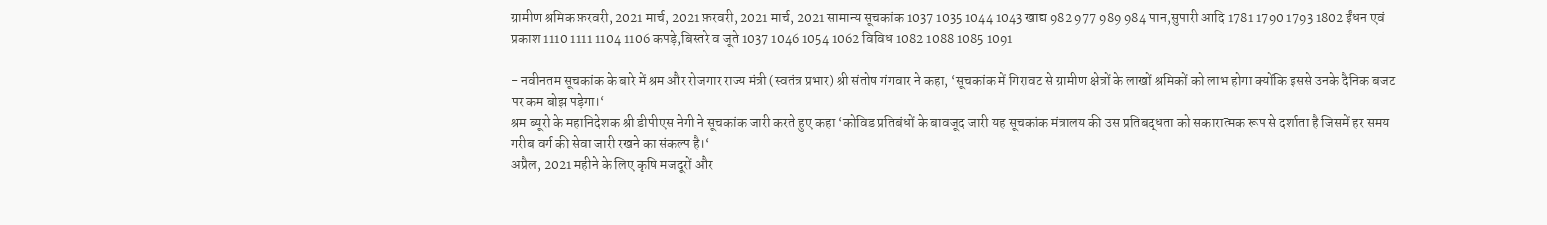ग्रामीण श्रमिक फ़रवरी, 2021 मार्च, 2021 फ़रवरी, 2021 मार्च, 2021 सामान्य सूचकांक 1037 1035 1044 1043 खाद्य 982 977 989 984 पान,सुपारी आदि 1781 1790 1793 1802 ईंधन एवं प्रकाश 1110 1111 1104 1106 कपड़े,बिस्तरे व जूते 1037 1046 1054 1062 विविध 1082 1088 1085 1091

- नवीनतम सूचकांक के बारे में श्रम और रोजगार राज्य मंत्री (स्वतंत्र प्रभार) श्री संतोष गंगवार ने कहा, ‘सूचकांक में गिरावट से ग्रामीण क्षेत्रों के लाखों श्रमिकों को लाभ होगा क्योंकि इससे उनके दैनिक बजट पर कम बोझ पड़ेगा।‘
श्रम ब्यूरो के महानिदेशक श्री डीपीएस नेगी ने सूचकांक जारी करते हुए कहा ‘कोविड प्रतिबंधों के बावजूद जारी यह सूचकांक मंत्रालय की उस प्रतिबद्धता को सकारात्मक रूप से दर्शाता है जिसमें हर समय गरीब वर्ग की सेवा जारी रखने का संकल्प है।‘
अप्रैल, 2021 महीने के लिए कृषि मजदूरों और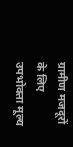ग्रामीण मजदूरों के लिए उपभोक्ता मूल्य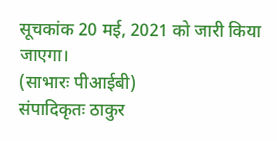सूचकांक 20 मई, 2021 को जारी किया जाएगा।
(साभारः पीआईबी)
संपादिकृतः ठाकुर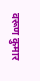वरूण कुमार